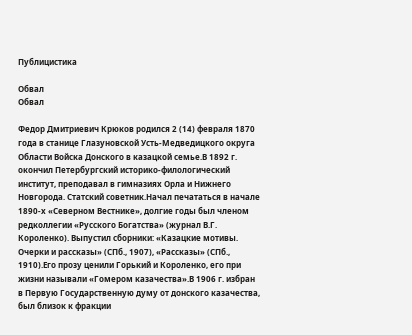Публицистика

Обвал
Обвал

Федор Дмитриевич Крюков родился 2 (14) февраля 1870 года в станице Глазуновской Усть-Медведицкого округа Области Войска Донского в казацкой семье.В 1892 г. окончил Петербургский историко-филологический институт, преподавал в гимназиях Орла и Нижнего Новгорода. Статский советник.Начал печататься в начале 1890-х «Северном Вестнике», долгие годы был членом редколлегии «Русского Богатства» (журнал В.Г. Короленко). Выпустил сборники: «Казацкие мотивы. Очерки и рассказы» (СПб., 1907), «Рассказы» (СПб., 1910).Его прозу ценили Горький и Короленко, его при жизни называли «Гомером казачества».В 1906 г. избран в Первую Государственную думу от донского казачества, был близок к фракции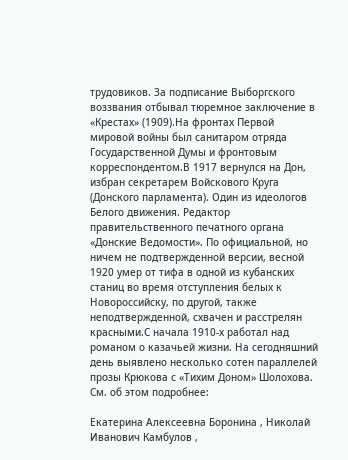трудовиков. За подписание Выборгского воззвания отбывал тюремное заключение в «Крестах» (1909).На фронтах Первой мировой войны был санитаром отряда Государственной Думы и фронтовым корреспондентом.В 1917 вернулся на Дон, избран секретарем Войскового Круга (Донского парламента). Один из идеологов Белого движения. Редактор правительственного печатного органа «Донские Ведомости». По официальной, но ничем не подтвержденной версии, весной 1920 умер от тифа в одной из кубанских станиц во время отступления белых к Новороссийску, по другой, также неподтвержденной, схвачен и расстрелян красными.С начала 1910-х работал над романом о казачьей жизни. На сегодняшний день выявлено несколько сотен параллелей прозы Крюкова с «Тихим Доном» Шолохова. См. об этом подробнее:

Екатерина Алексеевна Боронина , Николай Иванович Камбулов ,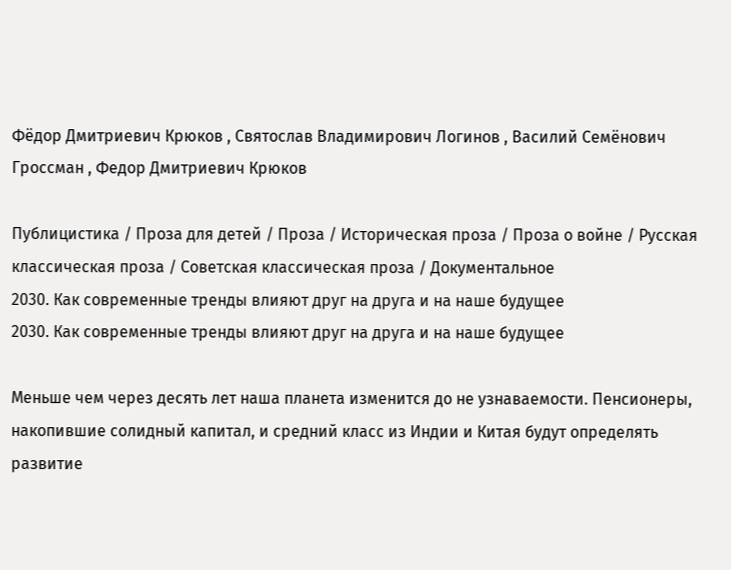Фёдор Дмитриевич Крюков , Святослав Владимирович Логинов , Василий Семёнович Гроссман , Федор Дмитриевич Крюков

Публицистика / Проза для детей / Проза / Историческая проза / Проза о войне / Русская классическая проза / Советская классическая проза / Документальное
2030. Как современные тренды влияют друг на друга и на наше будущее
2030. Как современные тренды влияют друг на друга и на наше будущее

Меньше чем через десять лет наша планета изменится до не узнаваемости. Пенсионеры, накопившие солидный капитал, и средний класс из Индии и Китая будут определять развитие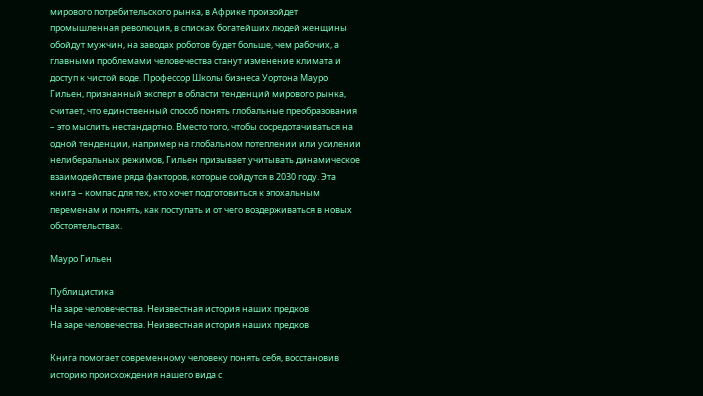мирового потребительского рынка, в Африке произойдет промышленная революция, в списках богатейших людей женщины обойдут мужчин, на заводах роботов будет больше, чем рабочих, а главными проблемами человечества станут изменение климата и доступ к чистой воде. Профессор Школы бизнеса Уортона Мауро Гильен, признанный эксперт в области тенденций мирового рынка, считает, что единственный способ понять глобальные преобразования – это мыслить нестандартно. Вместо того, чтобы сосредотачиваться на одной тенденции, например на глобальном потеплении или усилении нелиберальных режимов, Гильен призывает учитывать динамическое взаимодействие ряда факторов, которые сойдутся в 2030 году. Эта книга – компас для тех, кто хочет подготовиться к эпохальным переменам и понять, как поступать и от чего воздерживаться в новых обстоятельствах.

Мауро Гильен

Публицистика
На заре человечества. Неизвестная история наших предков
На заре человечества. Неизвестная история наших предков

Книга помогает современному человеку понять себя, восстановив историю происхождения нашего вида с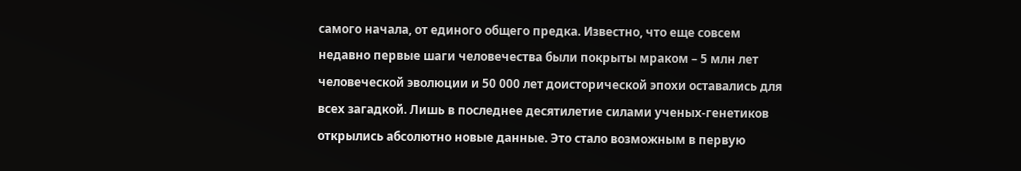самого начала, от единого общего предка. Известно, что еще совсем недавно первые шаги человечества были покрыты мраком – 5 млн лет человеческой эволюции и 50 000 лет доисторической эпохи оставались для всех загадкой. Лишь в последнее десятилетие силами ученых-генетиков открылись абсолютно новые данные. Это стало возможным в первую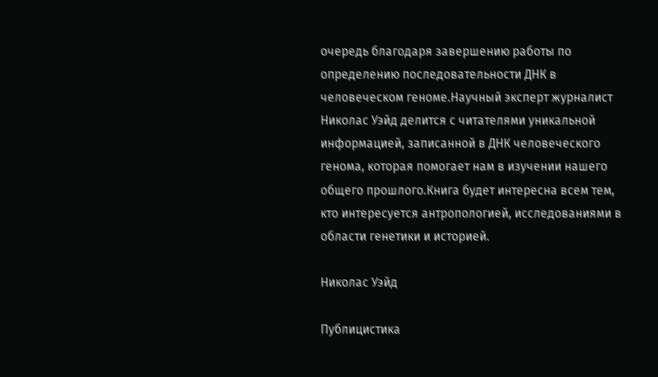очередь благодаря завершению работы по определению последовательности ДНК в человеческом геноме.Научный эксперт журналист Николас Уэйд делится с читателями уникальной информацией, записанной в ДНК человеческого генома, которая помогает нам в изучении нашего общего прошлого.Книга будет интересна всем тем, кто интересуется антропологией, исследованиями в области генетики и историей.

Николас Уэйд

Публицистика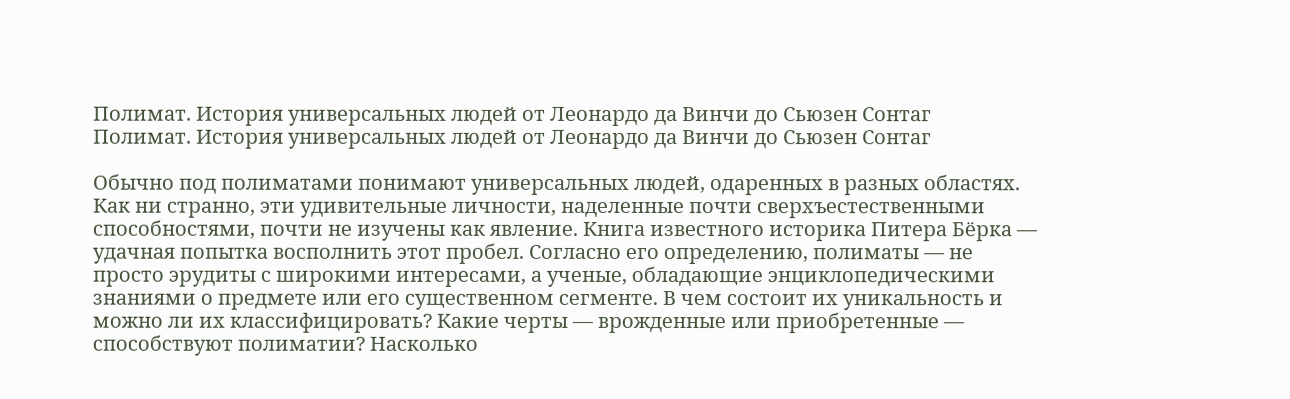Полимат. История универсальных людей от Леонардо да Винчи до Сьюзен Сонтаг
Полимат. История универсальных людей от Леонардо да Винчи до Сьюзен Сонтаг

Обычно под полиматами понимают универсальных людей, одаренных в разных областях. Как ни странно, эти удивительные личности, наделенные почти сверхъестественными способностями, почти не изучены как явление. Книга известного историка Питера Бёрка — удачная попытка восполнить этот пробел. Согласно его определению, полиматы — не просто эрудиты с широкими интересами, а ученые, обладающие энциклопедическими знаниями о предмете или его существенном сегменте. В чем состоит их уникальность и можно ли их классифицировать? Какие черты — врожденные или приобретенные — способствуют полиматии? Насколько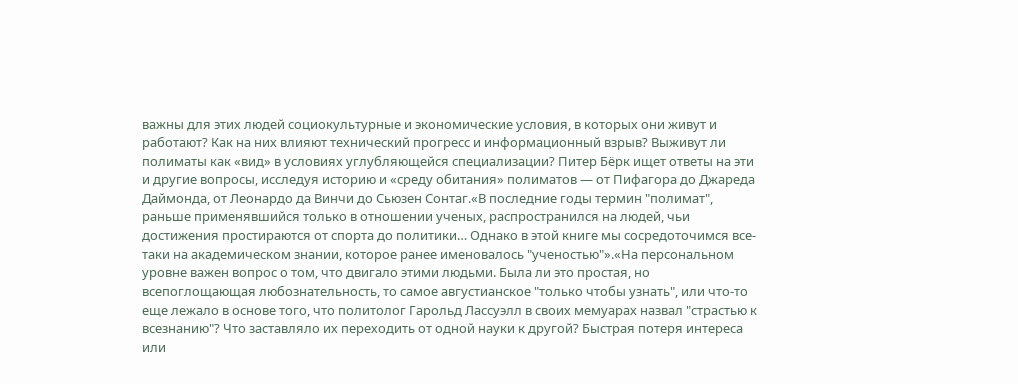важны для этих людей социокультурные и экономические условия, в которых они живут и работают? Как на них влияют технический прогресс и информационный взрыв? Выживут ли полиматы как «вид» в условиях углубляющейся специализации? Питер Бёрк ищет ответы на эти и другие вопросы, исследуя историю и «среду обитания» полиматов — от Пифагора до Джареда Даймонда, от Леонардо да Винчи до Сьюзен Сонтаг.«В последние годы термин "полимат", раньше применявшийся только в отношении ученых, распространился на людей, чьи достижения простираются от спорта до политики… Однако в этой книге мы сосредоточимся все-таки на академическом знании, которое ранее именовалось "ученостью"».«На персональном уровне важен вопрос о том, что двигало этими людьми. Была ли это простая, но всепоглощающая любознательность, то самое августианское "только чтобы узнать", или что-то еще лежало в основе того, что политолог Гарольд Лассуэлл в своих мемуарах назвал "страстью к всезнанию"? Что заставляло их переходить от одной науки к другой? Быстрая потеря интереса или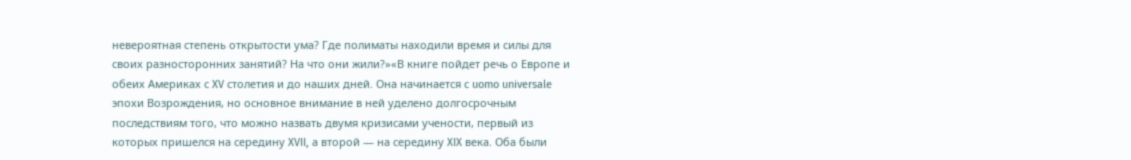невероятная степень открытости ума? Где полиматы находили время и силы для своих разносторонних занятий? На что они жили?»«В книге пойдет речь о Европе и обеих Америках с XV столетия и до наших дней. Она начинается с uomo universale эпохи Возрождения, но основное внимание в ней уделено долгосрочным последствиям того, что можно назвать двумя кризисами учености, первый из которых пришелся на середину XVII, а второй — на середину XIX века. Оба были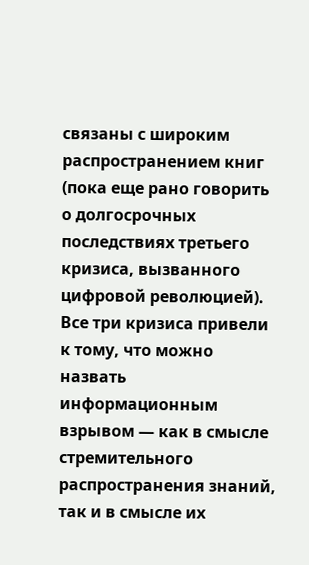связаны с широким распространением книг (пока еще рано говорить о долгосрочных последствиях третьего кризиса, вызванного цифровой революцией). Все три кризиса привели к тому, что можно назвать информационным взрывом — как в смысле стремительного распространения знаний, так и в смысле их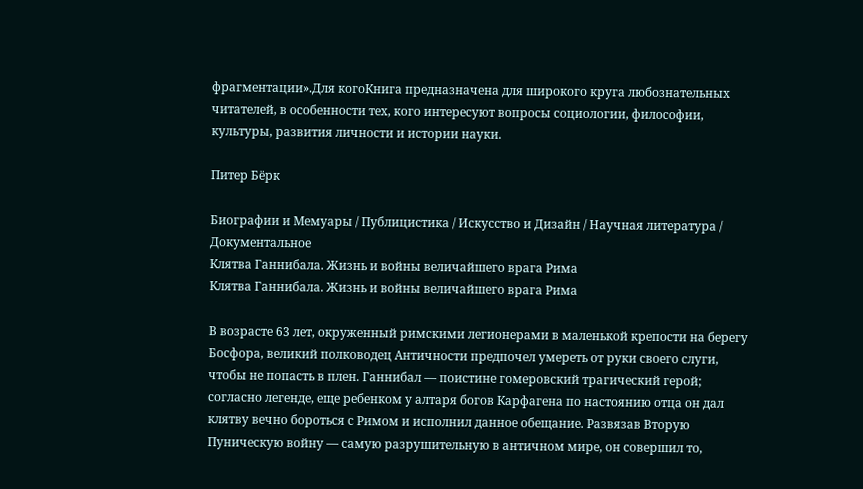фрагментации».Для когоКнига предназначена для широкого круга любознательных читателей, в особенности тех, кого интересуют вопросы социологии, философии, культуры, развития личности и истории науки.

Питер Бёрк

Биографии и Мемуары / Публицистика / Искусство и Дизайн / Научная литература / Документальное
Клятва Ганнибала. Жизнь и войны величайшего врага Рима
Клятва Ганнибала. Жизнь и войны величайшего врага Рима

В возрасте 63 лет, окруженный римскими легионерами в маленькой крепости на берегу Босфора, великий полководец Античности предпочел умереть от руки своего слуги, чтобы не попасть в плен. Ганнибал — поистине гомеровский трагический герой; согласно легенде, еще ребенком у алтаря богов Карфагена по настоянию отца он дал клятву вечно бороться с Римом и исполнил данное обещание. Развязав Вторую Пуническую войну — самую разрушительную в античном мире, он совершил то,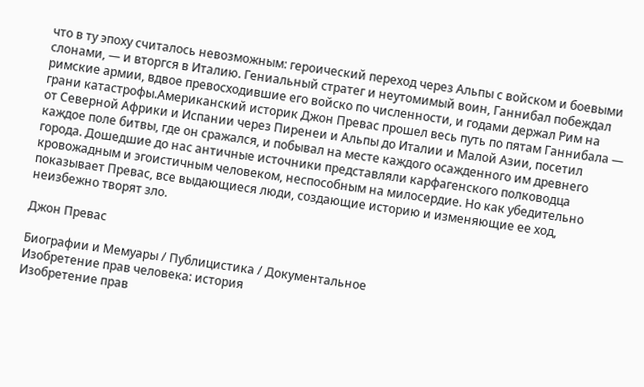что в ту эпоху считалось невозможным: героический переход через Альпы с войском и боевыми слонами, — и вторгся в Италию. Гениальный стратег и неутомимый воин, Ганнибал побеждал римские армии, вдвое превосходившие его войско по численности, и годами держал Рим на грани катастрофы.Американский историк Джон Превас прошел весь путь по пятам Ганнибала — от Северной Африки и Испании через Пиренеи и Альпы до Италии и Малой Азии, посетил каждое поле битвы, где он сражался, и побывал на месте каждого осажденного им древнего города. Дошедшие до нас античные источники представляли карфагенского полководца кровожадным и эгоистичным человеком, неспособным на милосердие. Но как убедительно показывает Превас, все выдающиеся люди, создающие историю и изменяющие ее ход, неизбежно творят зло.

Джон Превас

Биографии и Мемуары / Публицистика / Документальное
Изобретение прав человека: история
Изобретение прав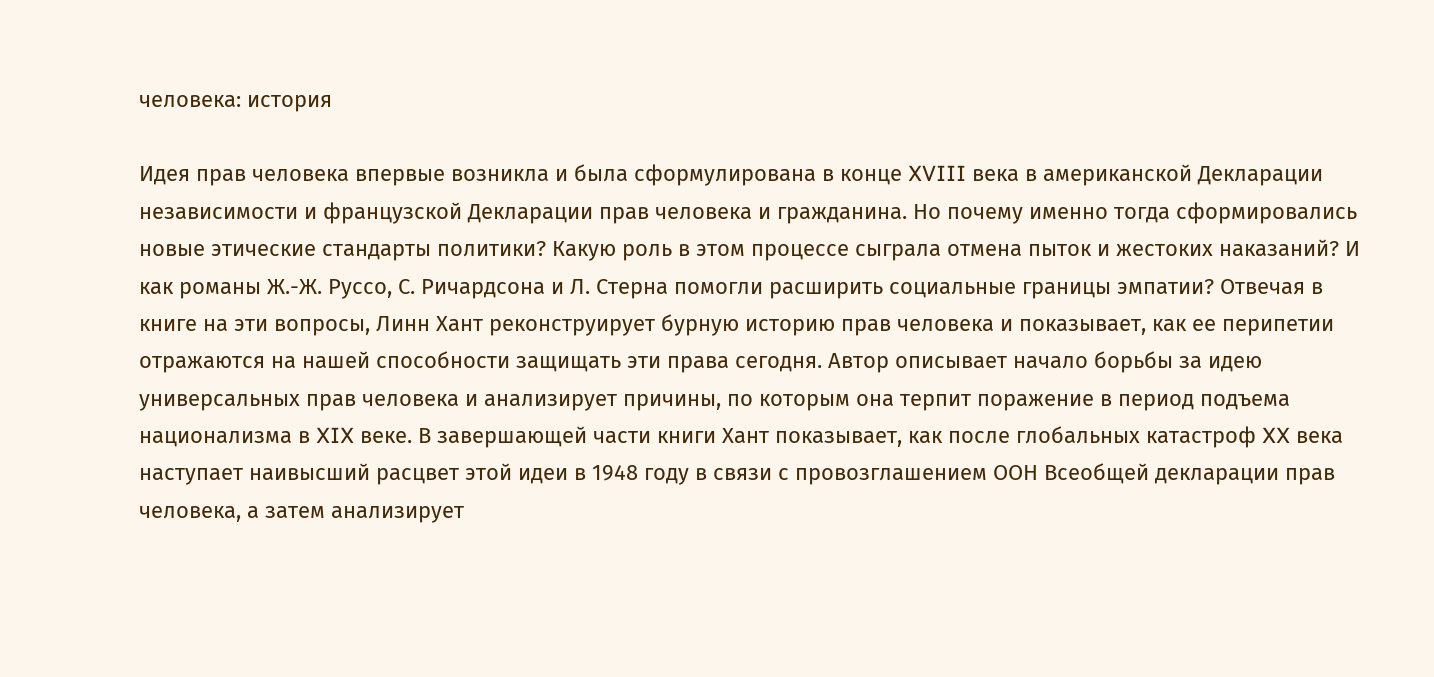человека: история

Идея прав человека впервые возникла и была сформулирована в конце XVIII века в американской Декларации независимости и французской Декларации прав человека и гражданина. Но почему именно тогда сформировались новые этические стандарты политики? Какую роль в этом процессе сыграла отмена пыток и жестоких наказаний? И как романы Ж.-Ж. Руссо, С. Ричардсона и Л. Стерна помогли расширить социальные границы эмпатии? Отвечая в книге на эти вопросы, Линн Хант реконструирует бурную историю прав человека и показывает, как ее перипетии отражаются на нашей способности защищать эти права сегодня. Автор описывает начало борьбы за идею универсальных прав человека и анализирует причины, по которым она терпит поражение в период подъема национализма в XIX веке. В завершающей части книги Хант показывает, как после глобальных катастроф XX века наступает наивысший расцвет этой идеи в 1948 году в связи с провозглашением ООН Всеобщей декларации прав человека, а затем анализирует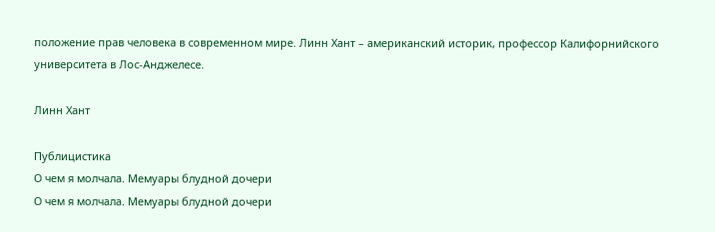положение прав человека в современном мире. Линн Хант – американский историк, профессор Калифорнийского университета в Лос-Анджелесе.

Линн Хант

Публицистика
О чем я молчала. Мемуары блудной дочери
О чем я молчала. Мемуары блудной дочери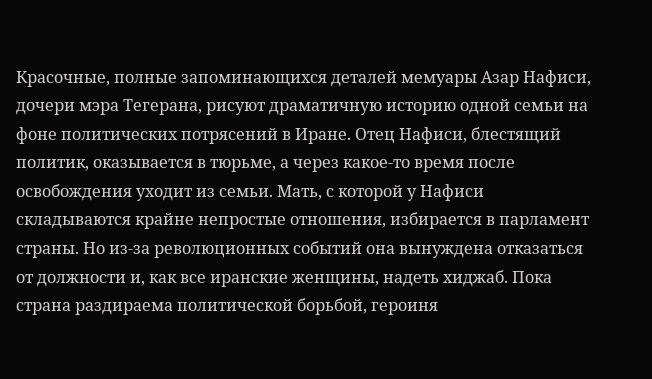Красочные, полные запоминающихся деталей мемуары Азар Нафиси, дочери мэра Тегерана, рисуют драматичную историю одной семьи на фоне политических потрясений в Иране. Отец Нафиси, блестящий политик, оказывается в тюрьме, а через какое-то время после освобождения уходит из семьи. Мать, с которой у Нафиси складываются крайне непростые отношения, избирается в парламент страны. Но из-за революционных событий она вынуждена отказаться от должности и, как все иранские женщины, надеть хиджаб. Пока страна раздираема политической борьбой, героиня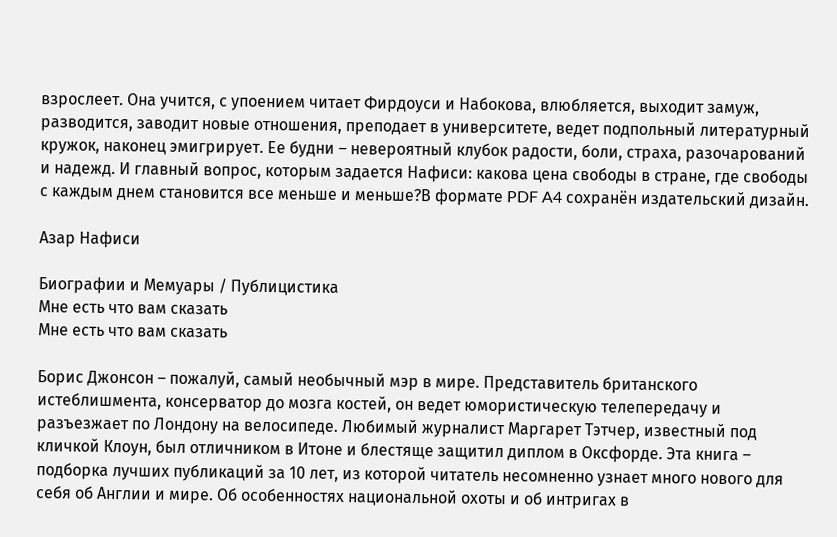взрослеет. Она учится, с упоением читает Фирдоуси и Набокова, влюбляется, выходит замуж, разводится, заводит новые отношения, преподает в университете, ведет подпольный литературный кружок, наконец эмигрирует. Ее будни – невероятный клубок радости, боли, страха, разочарований и надежд. И главный вопрос, которым задается Нафиси: какова цена свободы в стране, где свободы с каждым днем становится все меньше и меньше?В формате PDF A4 сохранён издательский дизайн.

Азар Нафиси

Биографии и Мемуары / Публицистика
Мне есть что вам сказать
Мне есть что вам сказать

Борис Джонсон – пожалуй, самый необычный мэр в мире. Представитель британского истеблишмента, консерватор до мозга костей, он ведет юмористическую телепередачу и разъезжает по Лондону на велосипеде. Любимый журналист Маргарет Тэтчер, известный под кличкой Клоун, был отличником в Итоне и блестяще защитил диплом в Оксфорде. Эта книга – подборка лучших публикаций за 10 лет, из которой читатель несомненно узнает много нового для себя об Англии и мире. Об особенностях национальной охоты и об интригах в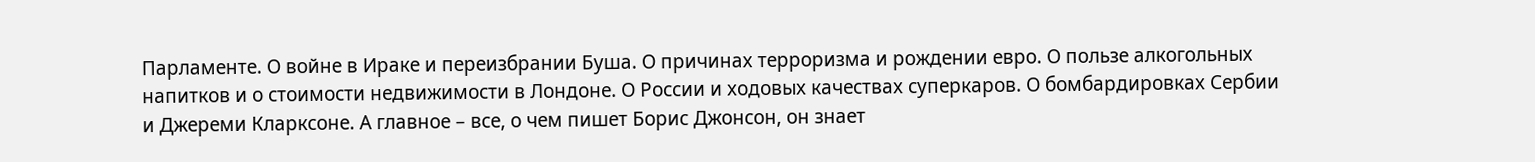Парламенте. О войне в Ираке и переизбрании Буша. О причинах терроризма и рождении евро. О пользе алкогольных напитков и о стоимости недвижимости в Лондоне. О России и ходовых качествах суперкаров. О бомбардировках Сербии и Джереми Кларксоне. А главное – все, о чем пишет Борис Джонсон, он знает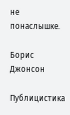не понаслышке.

Борис Джонсон

Публицистика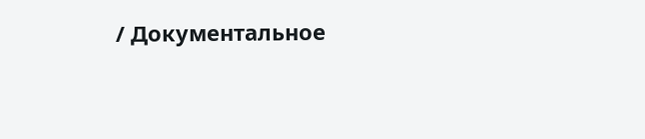/ Документальное